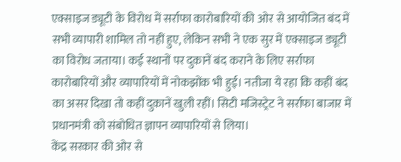एक्साइज ड्यूटी के विरोध में सर्राफा कारोबारियों की ओर से आयोजित बंद में सभी व्यापारी शामिल तो नहीं हुए, लेकिन सभी ने एक सुर में एक्साइज ड्यूटी का विरोध जताया। कई स्थानों पर दुकानें बंद कराने के लिए सर्राफा कारोबारियों और व्यापारियों में नोकझोंक भी हुई। नतीजा ये रहा कि कहीं बंद का असर दिखा तो कहीं दुकानें खुली रहीं। सिटी मजिस्ट्रेट ने सर्राफा बाजार में प्रधानमंत्री को संबोधित ज्ञापन व्यापारियों से लिया।
केंद्र सरकार की ओर से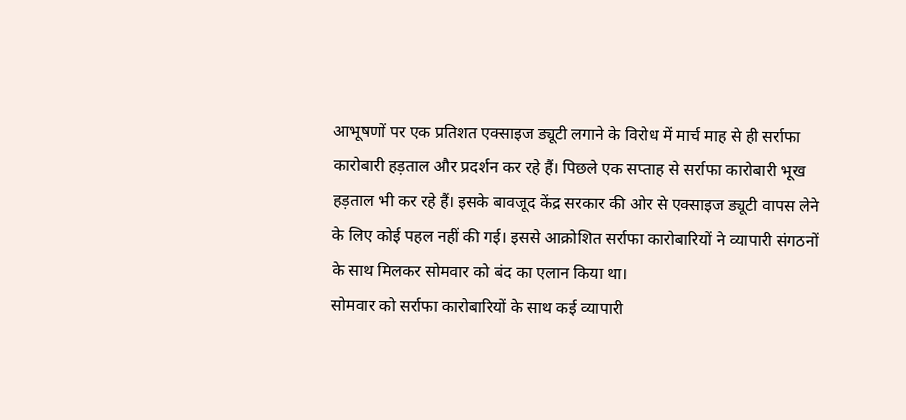आभूषणों पर एक प्रतिशत एक्साइज ड्यूटी लगाने के विरोध में मार्च माह से ही सर्राफा कारोबारी हड़ताल और प्रदर्शन कर रहे हैं। पिछले एक सप्ताह से सर्राफा कारोबारी भूख हड़ताल भी कर रहे हैं। इसके बावजूद केंद्र सरकार की ओर से एक्साइज ड्यूटी वापस लेने के लिए कोई पहल नहीं की गई। इससे आक्रोशित सर्राफा कारोबारियों ने व्यापारी संगठनों के साथ मिलकर सोमवार को बंद का एलान किया था।
सोमवार को सर्राफा कारोबारियों के साथ कई व्यापारी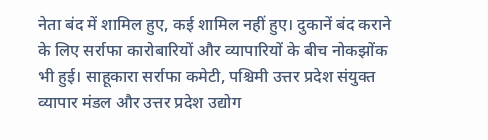नेता बंद में शामिल हुए, कई शामिल नहीं हुए। दुकानें बंद कराने के लिए सर्राफा कारोबारियों और व्यापारियों के बीच नोकझोंक भी हुई। साहूकारा सर्राफा कमेटी, पश्चिमी उत्तर प्रदेश संयुक्त व्यापार मंडल और उत्तर प्रदेश उद्योग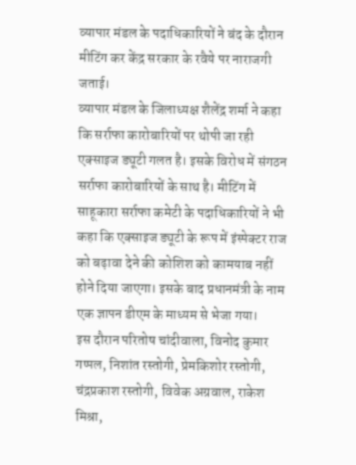व्यापार मंडल के पदाधिकारियों ने बंद के दौरान मीटिंग कर केंद्र सरकार के रवैये पर नाराजगी जताई।
व्यापार मंडल के जिलाध्यक्ष शैलेंद्र शर्मा ने कहा कि सर्राफा कारोबारियों पर थोपी जा रही एक्साइज ड्यूटी गलत है। इसके विरोध में संगठन सर्राफा कारोबारियों के साथ है। मीटिंग में साहूकारा सर्राफा कमेटी के पदाधिकारियों ने भी कहा कि एक्साइज ड्यूटी के रूप में इंस्पेक्टर राज को बढ़ावा देने की कोशिश को कामयाब नहीं होने दिया जाएगा। इसके बाद प्रधानमंत्री के नाम एक ज्ञापन डीएम के माध्यम से भेजा गया।
इस दौरान परितोष चांदीवाला, विनोद कुमार गप्पल, निशांत रस्तोगी, प्रेमकिशोर रस्तोगी, चंद्रप्रकाश रस्तोगी, विवेक अग्रवाल, राकेश मिश्रा,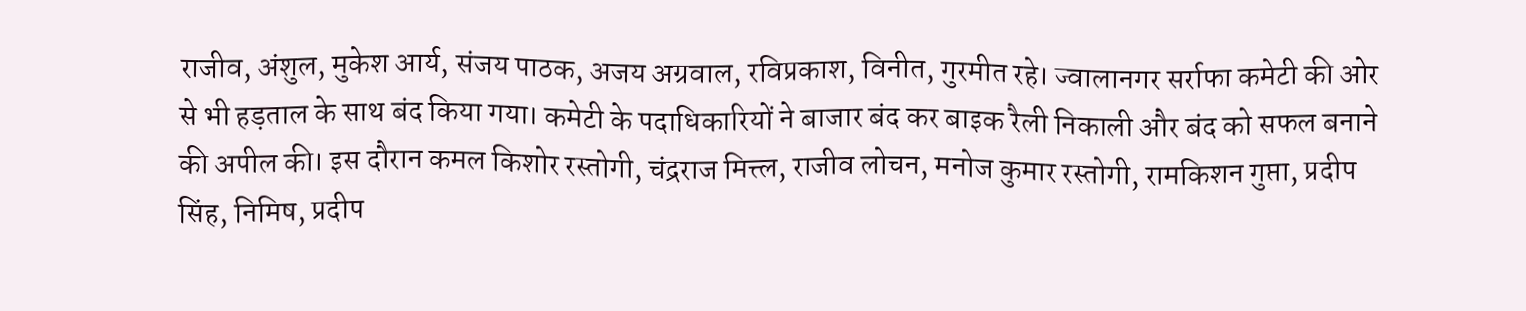राजीव, अंशुल, मुकेश आर्य, संजय पाठक, अजय अग्रवाल, रविप्रकाश, विनीत, गुरमीत रहे। ज्वालानगर सर्राफा कमेटी की ओर से भी हड़ताल के साथ बंद किया गया। कमेटी के पदाधिकारियों ने बाजार बंद कर बाइक रैली निकाली और बंद को सफल बनाने की अपील की। इस दौरान कमल किशोर रस्तोगी, चंद्रराज मित्त्ल, राजीव लोचन, मनोज कुमार रस्तोगी, रामकिशन गुप्ता, प्रदीप सिंह, निमिष, प्रदीप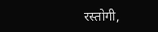रस्तोगी,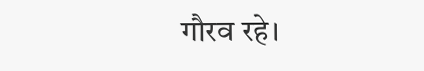गौरव रहे।